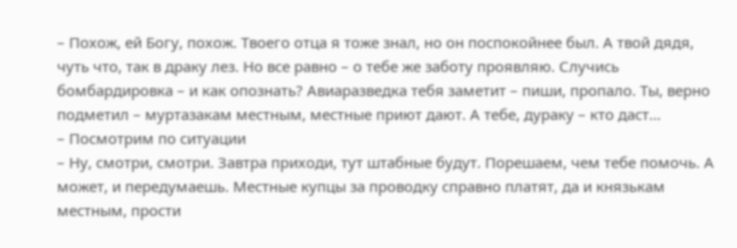– Похож, ей Богу, похож. Твоего отца я тоже знал, но он поспокойнее был. А твой дядя, чуть что, так в драку лез. Но все равно – о тебе же заботу проявляю. Случись бомбардировка – и как опознать? Авиаразведка тебя заметит – пиши, пропало. Ты, верно подметил – муртазакам местным, местные приют дают. А тебе, дураку – кто даст…
– Посмотрим по ситуации
– Ну, смотри, смотри. Завтра приходи, тут штабные будут. Порешаем, чем тебе помочь. А может, и передумаешь. Местные купцы за проводку справно платят, да и князькам местным, прости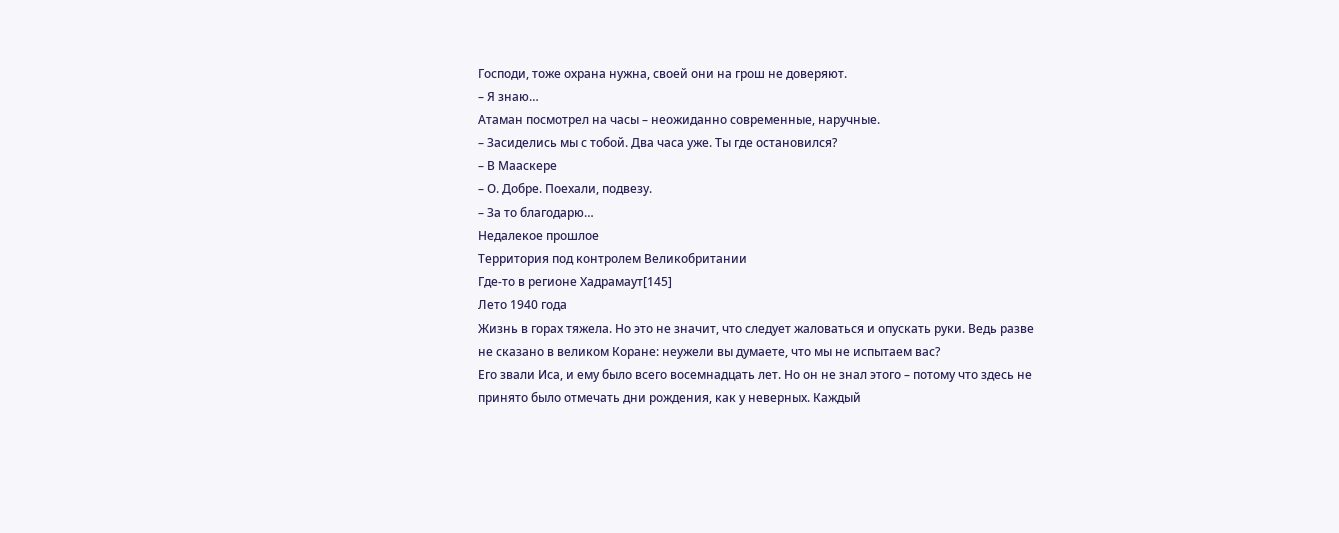Господи, тоже охрана нужна, своей они на грош не доверяют.
– Я знаю…
Атаман посмотрел на часы – неожиданно современные, наручные.
– Засиделись мы с тобой. Два часа уже. Ты где остановился?
– В Мааскере
– О. Добре. Поехали, подвезу.
– За то благодарю…
Недалекое прошлое
Территория под контролем Великобритании
Где-то в регионе Хадрамаут[145]
Лето 1940 года
Жизнь в горах тяжела. Но это не значит, что следует жаловаться и опускать руки. Ведь разве не сказано в великом Коране: неужели вы думаете, что мы не испытаем вас?
Его звали Иса, и ему было всего восемнадцать лет. Но он не знал этого – потому что здесь не принято было отмечать дни рождения, как у неверных. Каждый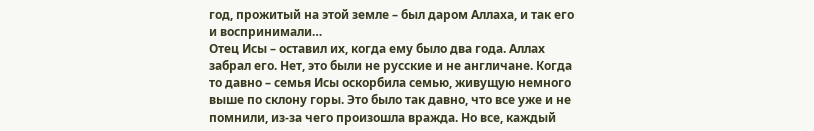год, прожитый на этой земле – был даром Аллаха, и так его и воспринимали…
Отец Исы – оставил их, когда ему было два года. Аллах забрал его. Нет, это были не русские и не англичане. Когда то давно – семья Исы оскорбила семью, живущую немного выше по склону горы. Это было так давно, что все уже и не помнили, из-за чего произошла вражда. Но все, каждый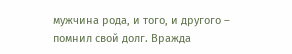мужчина рода, и того, и другого – помнил свой долг. Вражда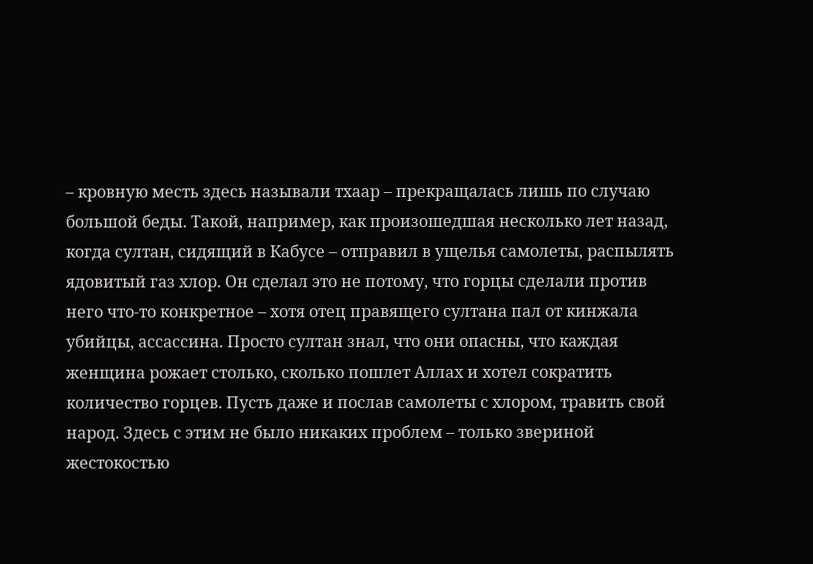– кровную месть здесь называли тхаар – прекращалась лишь по случаю большой беды. Такой, например, как произошедшая несколько лет назад, когда султан, сидящий в Кабусе – отправил в ущелья самолеты, распылять ядовитый газ хлор. Он сделал это не потому, что горцы сделали против него что-то конкретное – хотя отец правящего султана пал от кинжала убийцы, ассассина. Просто султан знал, что они опасны, что каждая женщина рожает столько, сколько пошлет Аллах и хотел сократить количество горцев. Пусть даже и послав самолеты с хлором, травить свой народ. Здесь с этим не было никаких проблем – только звериной жестокостью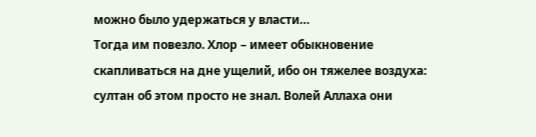можно было удержаться у власти…
Тогда им повезло. Хлор – имеет обыкновение скапливаться на дне ущелий, ибо он тяжелее воздуха: султан об этом просто не знал. Волей Аллаха они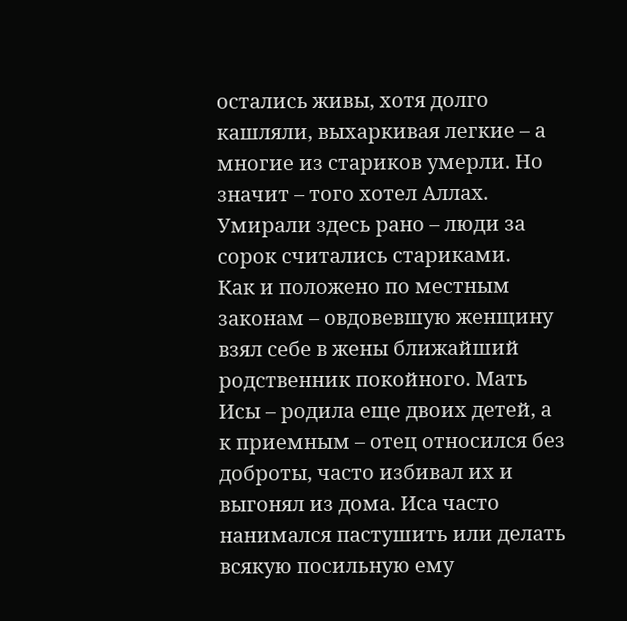остались живы, хотя долго кашляли, выхаркивая легкие – а многие из стариков умерли. Но значит – того хотел Аллах. Умирали здесь рано – люди за сорок считались стариками.
Как и положено по местным законам – овдовевшую женщину взял себе в жены ближайший родственник покойного. Мать Исы – родила еще двоих детей, а к приемным – отец относился без доброты, часто избивал их и выгонял из дома. Иса часто нанимался пастушить или делать всякую посильную ему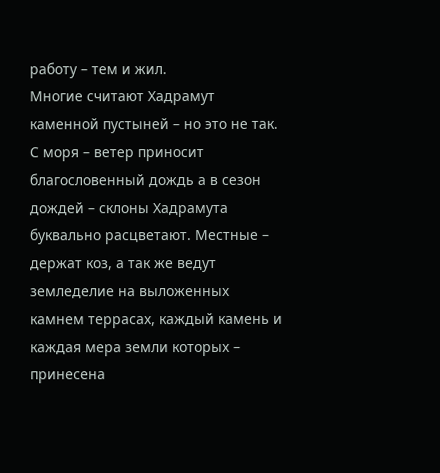работу – тем и жил.
Многие считают Хадрамут каменной пустыней – но это не так. С моря – ветер приносит благословенный дождь а в сезон дождей – склоны Хадрамута буквально расцветают. Местные – держат коз, а так же ведут земледелие на выложенных камнем террасах, каждый камень и каждая мера земли которых – принесена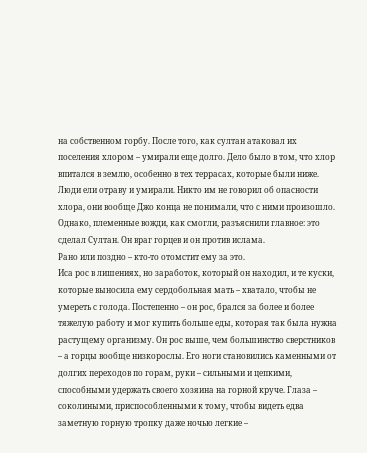на собственном горбу. После того, как султан атаковал их поселения хлором – умирали еще долго. Дело было в том, что хлор впитался в землю, особенно в тех террасах, которые были ниже. Люди ели отраву и умирали. Никто им не говорил об опасности хлора, они вообще Джо конца не понимали, что с ними произошло. Однако, племенные вожди, как смогли, разъяснили главное: это сделал Султан. Он враг горцев и он против ислама.
Рано или поздно – кто-то отомстит ему за это.
Иса рос в лишениях, но заработок, который он находил, и те куски, которые выносила ему сердобольная мать – хватало, чтобы не умереть с голода. Постепенно – он рос, брался за более и более тяжелую работу и мог купить больше еды, которая так была нужна растущему организму. Он рос выше, чем большинство сверстников – а горцы вообще низкорослы. Его ноги становились каменными от долгих переходов по горам, руки – сильными и цепкими, способными удержать своего хозяина на горной круче. Глаза – соколиными, приспособленными к тому, чтобы видеть едва заметную горную тропку даже ночью легкие –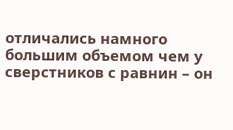отличались намного большим объемом чем у сверстников с равнин – он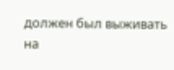должен был выживать на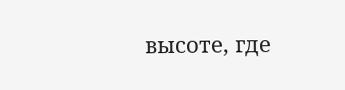высоте, где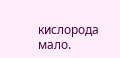кислорода мало.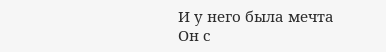И у него была мечта
Он с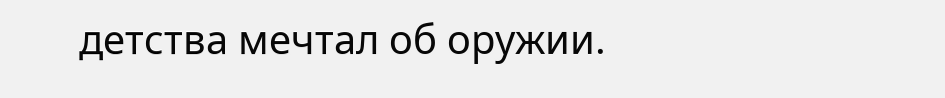детства мечтал об оружии.